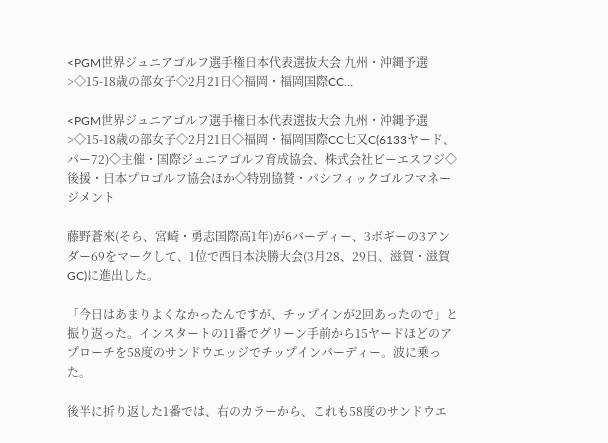<PGM世界ジュニアゴルフ選手権日本代表選抜大会 九州・沖縄予選>◇15-18歳の部女子◇2月21日◇福岡・福岡国際CC…

<PGM世界ジュニアゴルフ選手権日本代表選抜大会 九州・沖縄予選>◇15-18歳の部女子◇2月21日◇福岡・福岡国際CC七又C(6133ヤード、パー72)◇主催・国際ジュニアゴルフ育成協会、株式会社ビーエスフジ◇後援・日本プロゴルフ協会ほか◇特別協賛・パシフィックゴルフマネージメント

藤野蒼來(そら、宮崎・勇志国際高1年)が6バーディー、3ボギーの3アンダー69をマークして、1位で西日本決勝大会(3月28、29日、滋賀・滋賀GC)に進出した。

「今日はあまりよくなかったんですが、チップインが2回あったので」と振り返った。インスタートの11番でグリーン手前から15ヤードほどのアプローチを58度のサンドウエッジでチップインバーディー。波に乗った。

後半に折り返した1番では、右のカラーから、これも58度のサンドウエ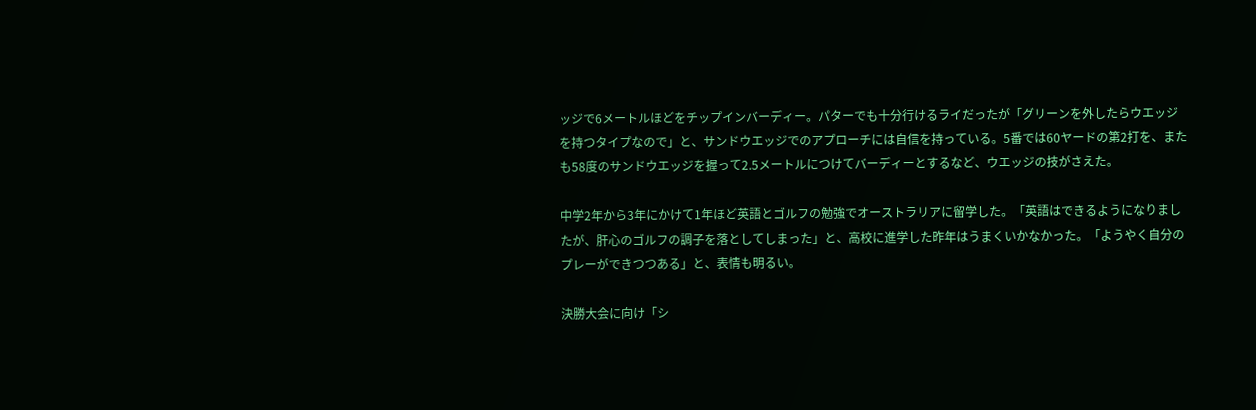ッジで6メートルほどをチップインバーディー。パターでも十分行けるライだったが「グリーンを外したらウエッジを持つタイプなので」と、サンドウエッジでのアプローチには自信を持っている。5番では60ヤードの第2打を、またも58度のサンドウエッジを握って2.5メートルにつけてバーディーとするなど、ウエッジの技がさえた。

中学2年から3年にかけて1年ほど英語とゴルフの勉強でオーストラリアに留学した。「英語はできるようになりましたが、肝心のゴルフの調子を落としてしまった」と、高校に進学した昨年はうまくいかなかった。「ようやく自分のプレーができつつある」と、表情も明るい。

決勝大会に向け「シ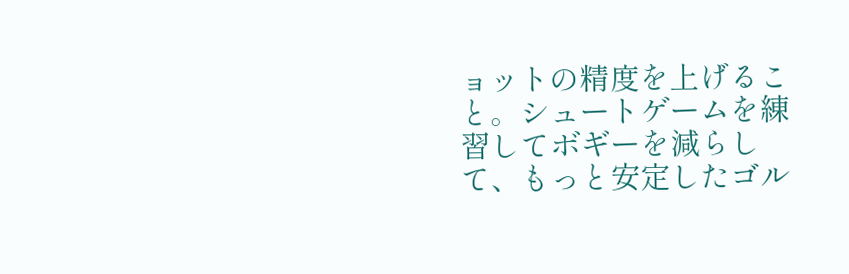ョットの精度を上げること。シュートゲームを練習してボギーを減らして、もっと安定したゴル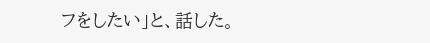フをしたい」と、話した。